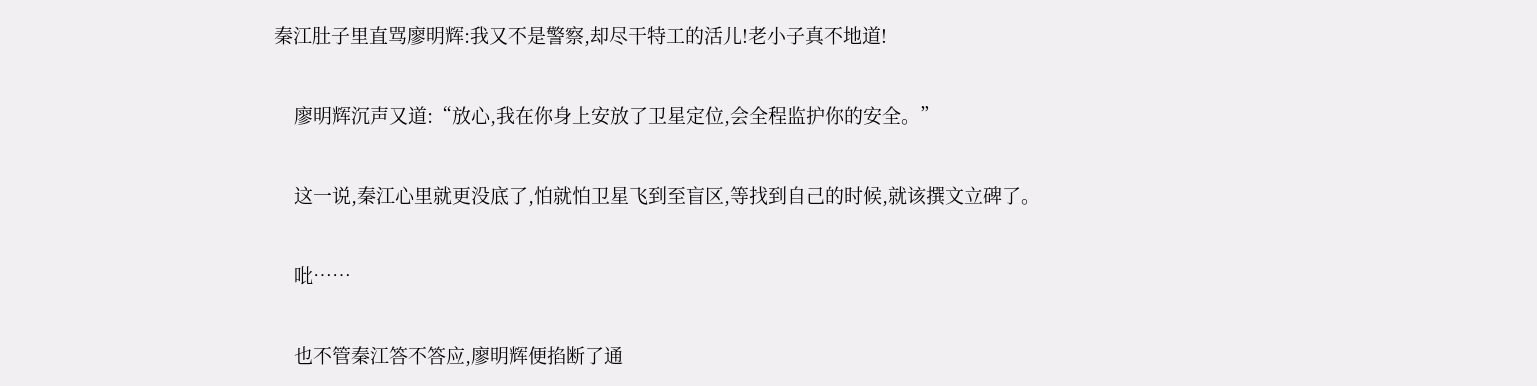秦江肚子里直骂廖明辉:我又不是警察,却尽干特工的活儿!老小子真不地道!

    廖明辉沉声又道:“放心,我在你身上安放了卫星定位,会全程监护你的安全。”

    这一说,秦江心里就更没底了,怕就怕卫星飞到至盲区,等找到自己的时候,就该撰文立碑了。

    吡……

    也不管秦江答不答应,廖明辉便掐断了通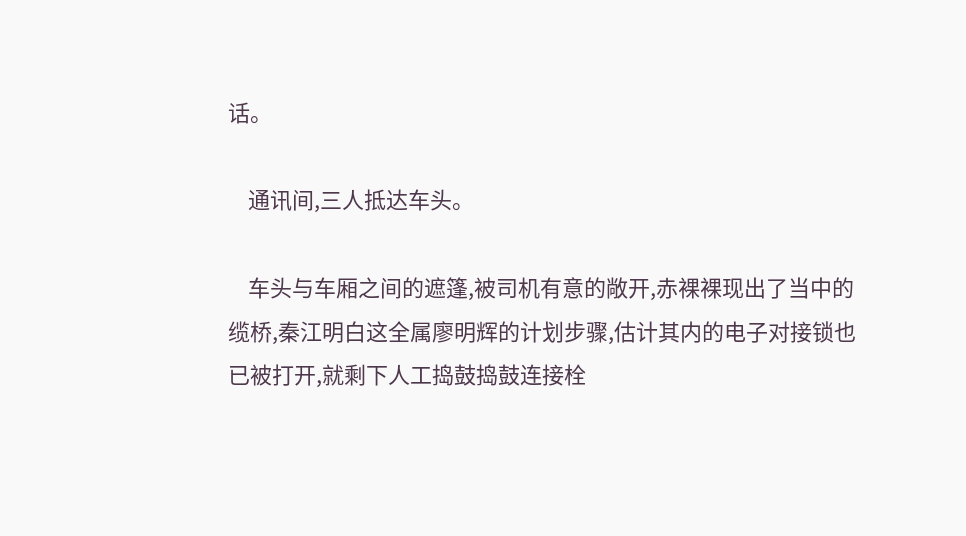话。

    通讯间,三人抵达车头。

    车头与车厢之间的遮篷,被司机有意的敞开,赤裸裸现出了当中的缆桥,秦江明白这全属廖明辉的计划步骤,估计其内的电子对接锁也已被打开,就剩下人工捣鼓捣鼓连接栓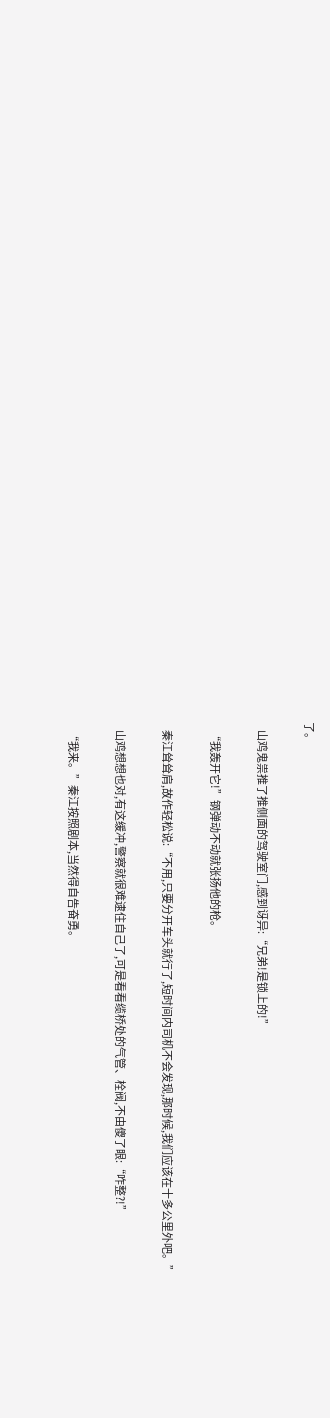了。

    山鸡鬼祟推了推侧面的驾驶室门,感到讶异:“兄弟!是锁上的!”

    “我轰开它!”钢弹动不动就张扬他的枪。

    秦江耸耸肩,故作轻松说:“不用,只要分开车头就行了,短时间内司机不会发现,那时候,我们应该在十多公里外吧。”

    山鸡想想也对,有这缓冲,警察就很难逮住自己了,可是看看缆桥处的气管、栓阀,不由傻了眼:“咋整?!”

    “我来。”秦江按照剧本,当然得自告奋勇。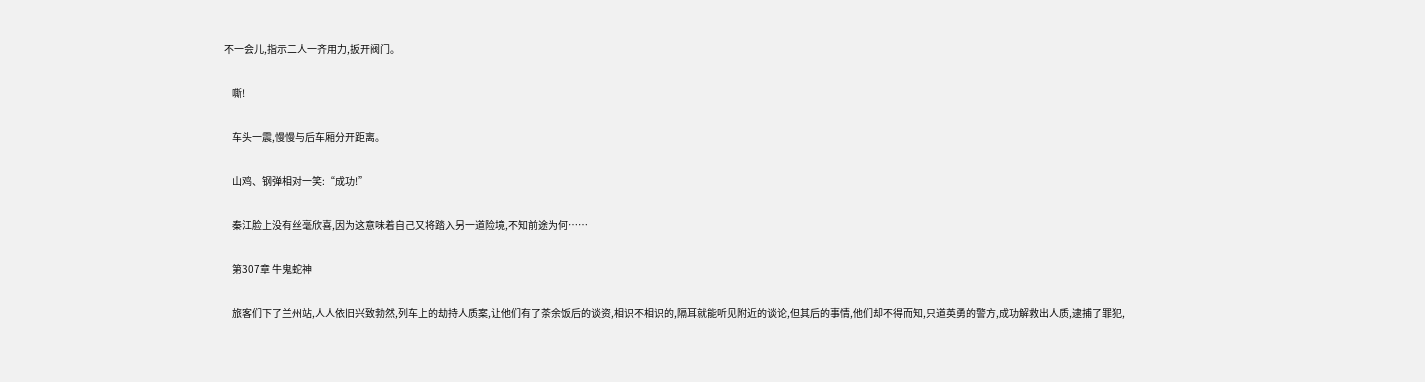不一会儿,指示二人一齐用力,扳开阀门。

    嘶!

    车头一震,慢慢与后车厢分开距离。

    山鸡、钢弹相对一笑:“成功!”

    秦江脸上没有丝毫欣喜,因为这意味着自己又将踏入另一道险境,不知前途为何……

    第307章 牛鬼蛇神

    旅客们下了兰州站,人人依旧兴致勃然,列车上的劫持人质案,让他们有了茶余饭后的谈资,相识不相识的,隔耳就能听见附近的谈论,但其后的事情,他们却不得而知,只道英勇的警方,成功解救出人质,逮捕了罪犯,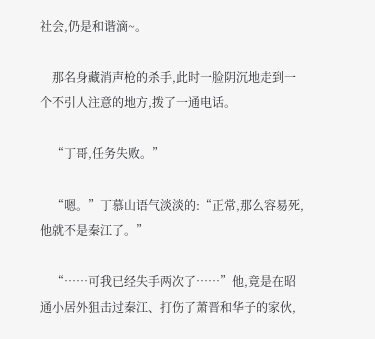社会,仍是和谐滴~。

    那名身藏消声枪的杀手,此时一脸阴沉地走到一个不引人注意的地方,拨了一通电话。

    “丁哥,任务失败。”

    “嗯。”丁慕山语气淡淡的:“正常,那么容易死,他就不是秦江了。”

    “……可我已经失手两次了……”他,竟是在昭通小居外狙击过秦江、打伤了萧晋和华子的家伙,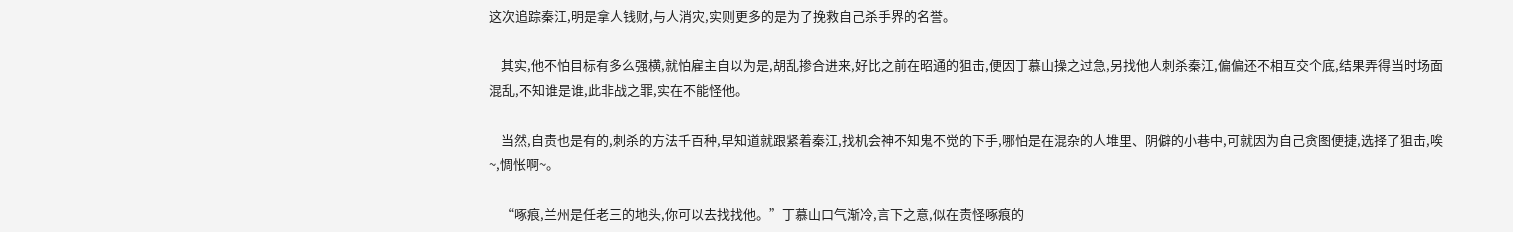这次追踪秦江,明是拿人钱财,与人消灾,实则更多的是为了挽救自己杀手界的名誉。

    其实,他不怕目标有多么强横,就怕雇主自以为是,胡乱掺合进来,好比之前在昭通的狙击,便因丁慕山操之过急,另找他人刺杀秦江,偏偏还不相互交个底,结果弄得当时场面混乱,不知谁是谁,此非战之罪,实在不能怪他。

    当然,自责也是有的,刺杀的方法千百种,早知道就跟紧着秦江,找机会神不知鬼不觉的下手,哪怕是在混杂的人堆里、阴僻的小巷中,可就因为自己贪图便捷,选择了狙击,唉~,惆怅啊~。

    “啄痕,兰州是任老三的地头,你可以去找找他。”丁慕山口气渐冷,言下之意,似在责怪啄痕的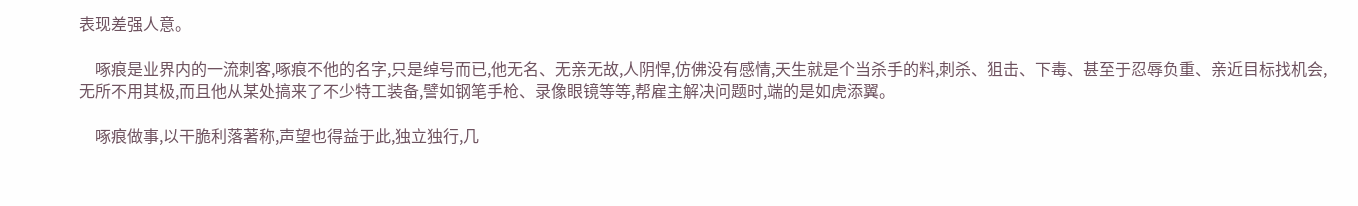表现差强人意。

    啄痕是业界内的一流刺客,啄痕不他的名字,只是绰号而已,他无名、无亲无故,人阴悍,仿佛没有感情,天生就是个当杀手的料,刺杀、狙击、下毒、甚至于忍辱负重、亲近目标找机会,无所不用其极,而且他从某处搞来了不少特工装备,譬如钢笔手枪、录像眼镜等等,帮雇主解决问题时,端的是如虎添翼。

    啄痕做事,以干脆利落著称,声望也得益于此,独立独行,几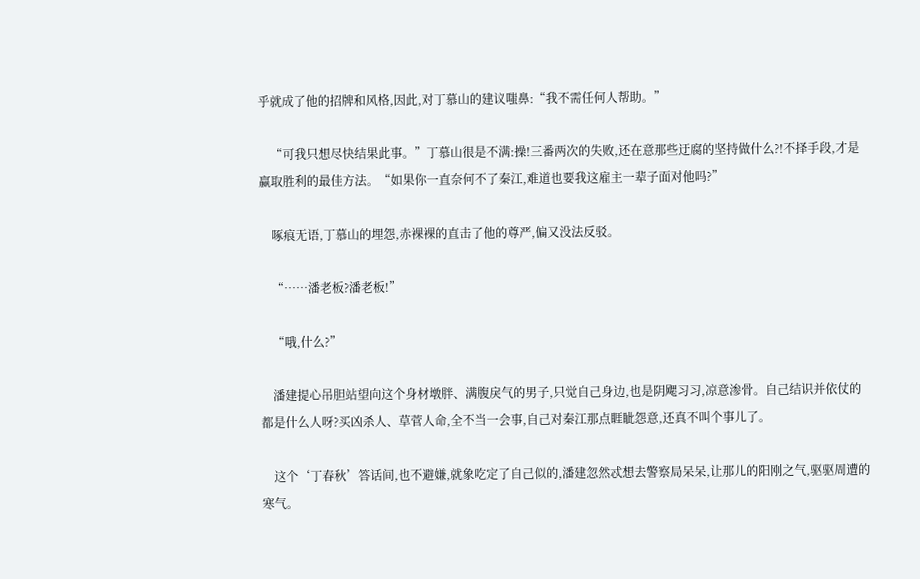乎就成了他的招牌和风格,因此,对丁慕山的建议嗤鼻:“我不需任何人帮助。”

    “可我只想尽快结果此事。”丁慕山很是不满:操!三番两次的失败,还在意那些迂腐的坚持做什么?!不择手段,才是赢取胜利的最佳方法。“如果你一直奈何不了秦江,难道也要我这雇主一辈子面对他吗?”

    啄痕无语,丁慕山的埋怨,赤裸裸的直击了他的尊严,偏又没法反驳。

    “……潘老板?潘老板!”

    “哦,什么?”

    潘建提心吊胆站望向这个身材墩胖、满腹戾气的男子,只觉自己身边,也是阴飔习习,凉意渗骨。自己结识并依仗的都是什么人呀?买凶杀人、草菅人命,全不当一会事,自己对秦江那点睚眦怨意,还真不叫个事儿了。

    这个‘丁春秋’答话间,也不避嫌,就象吃定了自己似的,潘建忽然忒想去警察局呆呆,让那儿的阳刚之气,驱驱周遭的寒气。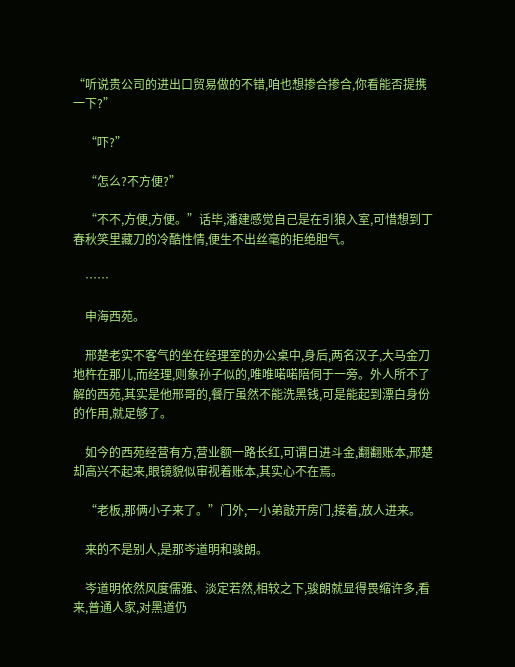“听说贵公司的进出口贸易做的不错,咱也想掺合掺合,你看能否提携一下?”

    “吓?”

    “怎么?不方便?”

    “不不,方便,方便。”话毕,潘建感觉自己是在引狼入室,可惜想到丁春秋笑里藏刀的冷酷性情,便生不出丝毫的拒绝胆气。

    ……

    申海西苑。

    邢楚老实不客气的坐在经理室的办公桌中,身后,两名汉子,大马金刀地杵在那儿,而经理,则象孙子似的,唯唯喏喏陪伺于一旁。外人所不了解的西苑,其实是他邢哥的,餐厅虽然不能洗黑钱,可是能起到漂白身份的作用,就足够了。

    如今的西苑经营有方,营业额一路长红,可谓日进斗金,翻翻账本,邢楚却高兴不起来,眼镜貌似审视着账本,其实心不在焉。

    “老板,那俩小子来了。”门外,一小弟敲开房门,接着,放人进来。

    来的不是别人,是那岑道明和骏朗。

    岑道明依然风度儒雅、淡定若然,相较之下,骏朗就显得畏缩许多,看来,普通人家,对黑道仍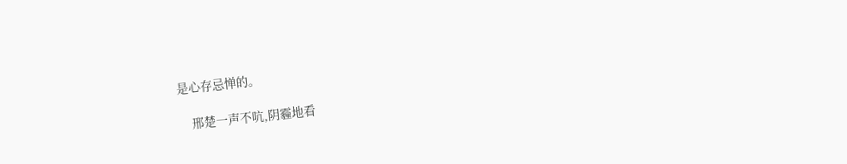是心存忌惮的。

    邢楚一声不吭,阴霾地看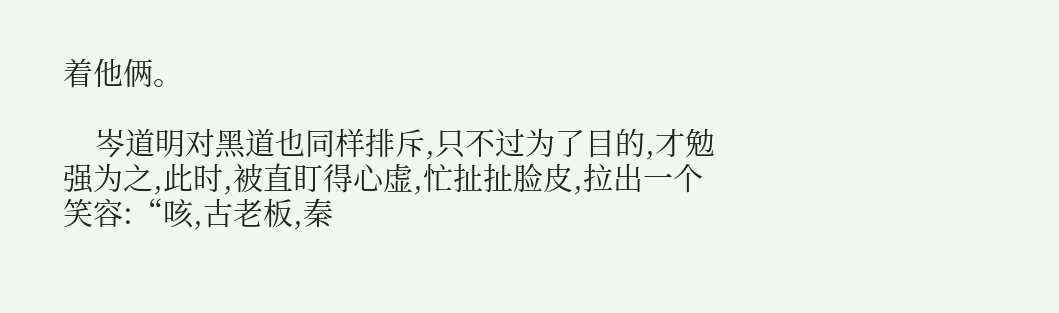着他俩。

    岑道明对黑道也同样排斥,只不过为了目的,才勉强为之,此时,被直盯得心虚,忙扯扯脸皮,拉出一个笑容:“咳,古老板,秦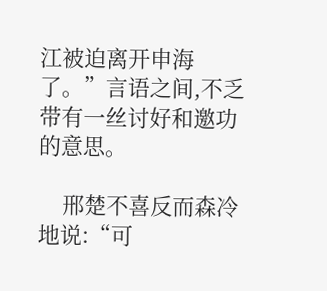江被迫离开申海了。”言语之间,不乏带有一丝讨好和邀功的意思。

    邢楚不喜反而森冷地说:“可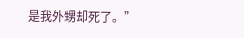是我外甥却死了。”